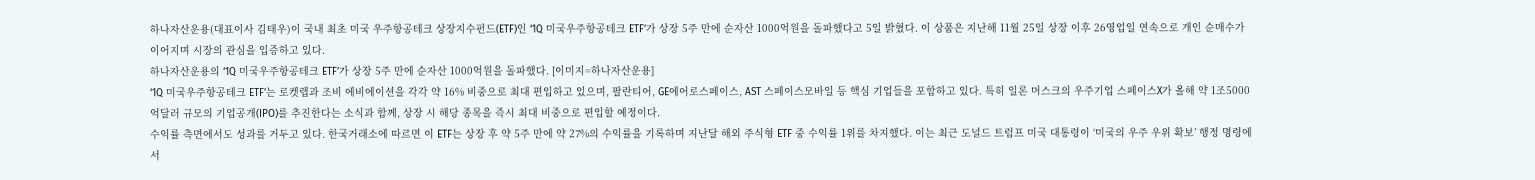하나자산운용(대표이사 김태우)이 국내 최초 미국 우주항공테크 상장지수펀드(ETF)인 ‘1Q 미국우주항공테크 ETF’가 상장 5주 만에 순자산 1000억원을 돌파했다고 5일 밝혔다. 이 상품은 지난해 11월 25일 상장 이후 26영업일 연속으로 개인 순매수가 이어지며 시장의 관심을 입증하고 있다.
하나자산운용의 ‘1Q 미국우주항공테크 ETF’가 상장 5주 만에 순자산 1000억원을 돌파했다. [이미지=하나자산운용]
‘1Q 미국우주항공테크 ETF’는 로켓랩과 조비 에비에이션을 각각 약 16% 비중으로 최대 편입하고 있으며, 팔란티어, GE에어로스페이스, AST 스페이스모바일 등 핵심 기업들을 포함하고 있다. 특히 일론 머스크의 우주기업 스페이스X가 올해 약 1조5000억달러 규모의 기업공개(IPO)를 추진한다는 소식과 함께, 상장 시 해당 종목을 즉시 최대 비중으로 편입할 예정이다.
수익률 측면에서도 성과를 거두고 있다. 한국거래소에 따르면 이 ETF는 상장 후 약 5주 만에 약 27%의 수익률을 기록하며 지난달 해외 주식형 ETF 중 수익률 1위를 차지했다. 이는 최근 도널드 트럼프 미국 대통령이 ‘미국의 우주 우위 확보’ 행정 명령에 서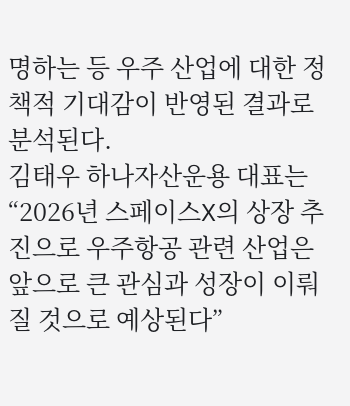명하는 등 우주 산업에 대한 정책적 기대감이 반영된 결과로 분석된다.
김태우 하나자산운용 대표는 “2026년 스페이스X의 상장 추진으로 우주항공 관련 산업은 앞으로 큰 관심과 성장이 이뤄질 것으로 예상된다”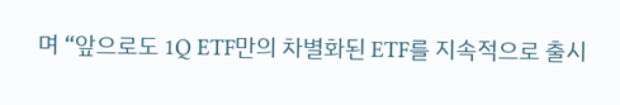며 “앞으로도 1Q ETF만의 차별화된 ETF를 지속적으로 출시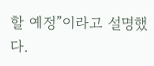할 예정”이라고 설명했다.